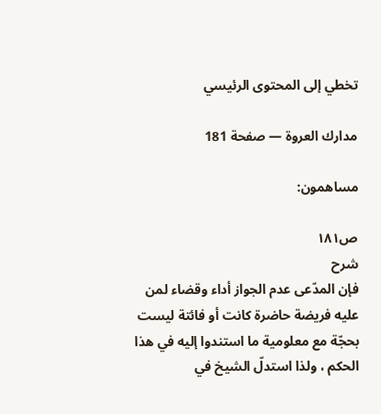تخطي إلى المحتوى الرئيسي

مدارك العروة — صفحة 181

مساهمون:

ص١٨١
شرح
فإن المدّعى عدم الجواز أداء وقضاء لمن عليه فريضة حاضرة كانت أو فائتة ليست بحجّة مع معلومية ما استندوا إليه في هذا الحكم ، ولذا استدلّ الشيخ في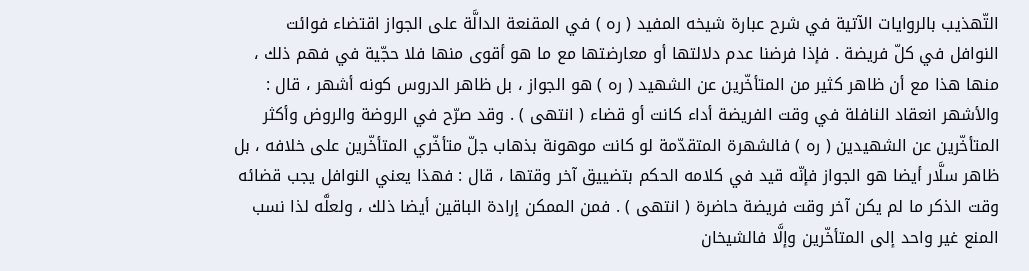التّهذيب بالروايات الآتية في شرح عبارة شيخه المفيد ( ره ) في المقنعة الدالَّة على الجواز اقتضاء فوائت النوافل في كلّ فريضة . فإذا فرضنا عدم دلالتها أو معارضتها مع ما هو أقوى منها فلا حجّية في فهم ذلك ، منها هذا مع أن ظاهر كثير من المتأخّرين عن الشهيد ( ره ) هو الجواز ، بل ظاهر الدروس كونه أشهر ، قال : والأشهر انعقاد النافلة في وقت الفريضة أداء كانت أو قضاء ( انتهى ) . وقد صرّح في الروضة والروض وأكثر المتأخّرين عن الشهيدين ( ره ) فالشهرة المتقدّمة لو كانت موهونة بذهاب جلّ متأخّري المتأخّرين على خلافه ، بل ظاهر سلَّار أيضا هو الجواز فإنّه قيد في كلامه الحكم بتضييق آخر وقتها ، قال : فهذا يعني النوافل يجب قضائه وقت الذكر ما لم يكن آخر وقت فريضة حاضرة ( انتهى ) . فمن الممكن إرادة الباقين أيضا ذلك ، ولعلَّه لذا نسب المنع غير واحد إلى المتأخّرين وإلَّا فالشيخان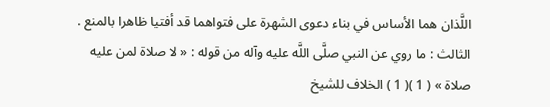اللَّذان هما الأساس في بناء دعوى الشهرة على فتواهما قد أفتيا ظاهرا بالمنع . الثالث : ما روي عن النبي صلَّى اللَّه عليه وآله من قوله : « لا صلاة لمن عليه صلاة » ( 1 )( 1 ) الخلاف للشيخ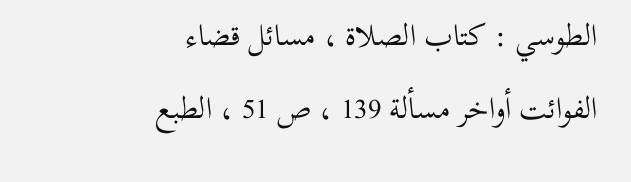الطوسي : كتاب الصلاة ، مسائل قضاء الفوائت أواخر مسألة 139 ، ص 51 ، الطبع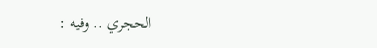الحجري .. وفيه :